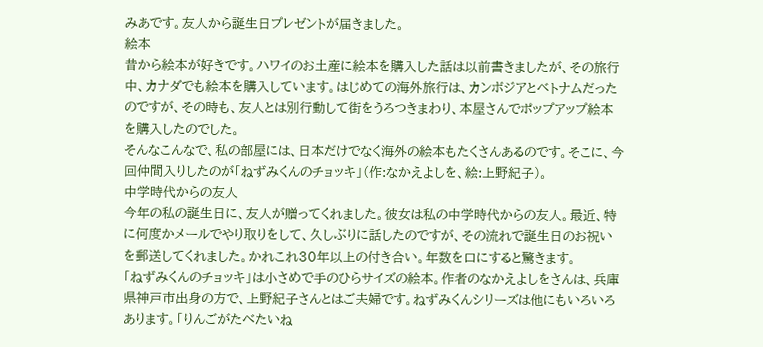みあです。友人から誕生日プレゼントが届きました。
絵本
昔から絵本が好きです。ハワイのお土産に絵本を購入した話は以前書きましたが、その旅行中、カナダでも絵本を購入しています。はじめての海外旅行は、カンボジアとベトナムだったのですが、その時も、友人とは別行動して街をうろつきまわり、本屋さんでポップアップ絵本を購入したのでした。
そんなこんなで、私の部屋には、日本だけでなく海外の絵本もたくさんあるのです。そこに、今回仲間入りしたのが「ねずみくんのチョッキ」(作:なかえよしを、絵:上野紀子)。
中学時代からの友人
今年の私の誕生日に、友人が贈ってくれました。彼女は私の中学時代からの友人。最近、特に何度かメールでやり取りをして、久しぶりに話したのですが、その流れで誕生日のお祝いを郵送してくれました。かれこれ30年以上の付き合い。年数を口にすると驚きます。
「ねずみくんのチョッキ」は小さめで手のひらサイズの絵本。作者のなかえよしをさんは、兵庫県神戸市出身の方で、上野紀子さんとはご夫婦です。ねずみくんシリーズは他にもいろいろあります。「りんごがたべたいね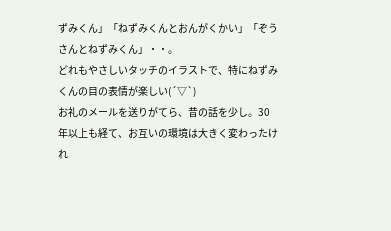ずみくん」「ねずみくんとおんがくかい」「ぞうさんとねずみくん」・・。
どれもやさしいタッチのイラストで、特にねずみくんの目の表情が楽しい(´▽`)
お礼のメールを送りがてら、昔の話を少し。30年以上も経て、お互いの環境は大きく変わったけれ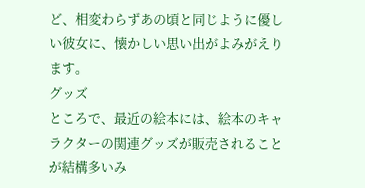ど、相変わらずあの頃と同じように優しい彼女に、懐かしい思い出がよみがえります。
グッズ
ところで、最近の絵本には、絵本のキャラクターの関連グッズが販売されることが結構多いみ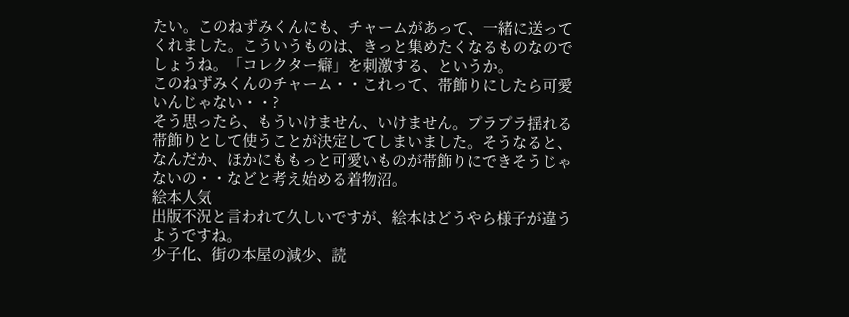たい。このねずみくんにも、チャームがあって、一緒に送ってくれました。こういうものは、きっと集めたくなるものなのでしょうね。「コレクター癖」を刺激する、というか。
このねずみくんのチャーム・・これって、帯飾りにしたら可愛いんじゃない・・?
そう思ったら、もういけません、いけません。プラプラ揺れる帯飾りとして使うことが決定してしまいました。そうなると、なんだか、ほかにももっと可愛いものが帯飾りにできそうじゃないの・・などと考え始める着物沼。
絵本人気
出版不況と言われて久しいですが、絵本はどうやら様子が違うようですね。
少子化、街の本屋の減少、読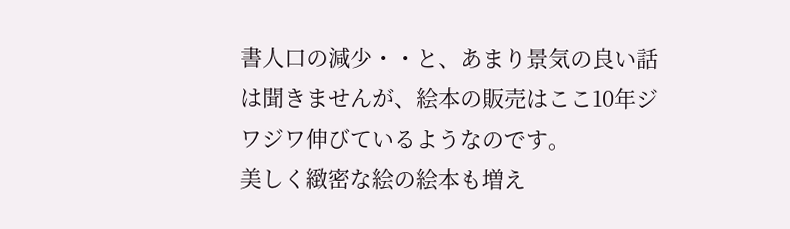書人口の減少・・と、あまり景気の良い話は聞きませんが、絵本の販売はここ10年ジワジワ伸びているようなのです。
美しく緻密な絵の絵本も増え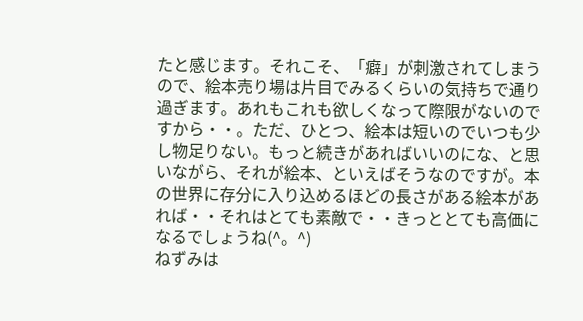たと感じます。それこそ、「癖」が刺激されてしまうので、絵本売り場は片目でみるくらいの気持ちで通り過ぎます。あれもこれも欲しくなって際限がないのですから・・。ただ、ひとつ、絵本は短いのでいつも少し物足りない。もっと続きがあればいいのにな、と思いながら、それが絵本、といえばそうなのですが。本の世界に存分に入り込めるほどの長さがある絵本があれば・・それはとても素敵で・・きっととても高価になるでしょうね(^。^)
ねずみは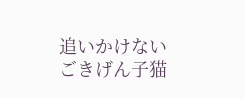追いかけないごきげん子猫